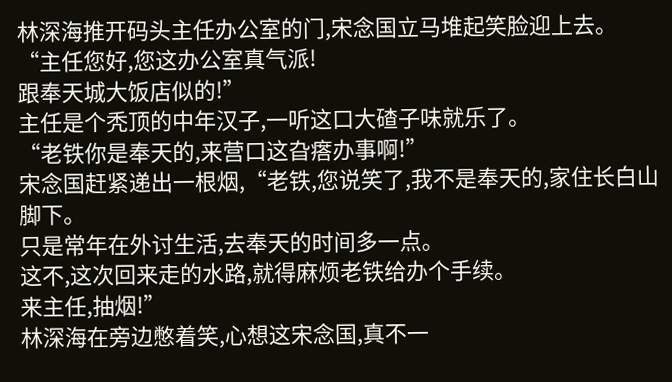林深海推开码头主任办公室的门,宋念国立马堆起笑脸迎上去。
“主任您好,您这办公室真气派!
跟奉天城大饭店似的!”
主任是个秃顶的中年汉子,一听这口大碴子味就乐了。
“老铁你是奉天的,来营口这旮瘩办事啊!”
宋念国赶紧递出一根烟,“老铁,您说笑了,我不是奉天的,家住长白山脚下。
只是常年在外讨生活,去奉天的时间多一点。
这不,这次回来走的水路,就得麻烦老铁给办个手续。
来主任,抽烟!”
林深海在旁边憋着笑,心想这宋念国,真不一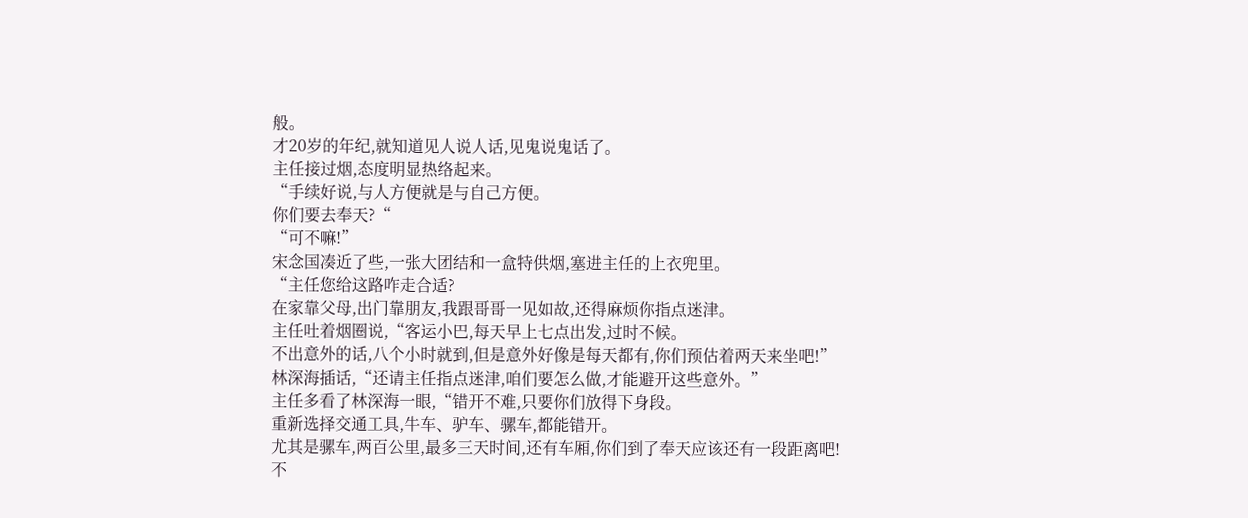般。
才20岁的年纪,就知道见人说人话,见鬼说鬼话了。
主任接过烟,态度明显热络起来。
“手续好说,与人方便就是与自己方便。
你们要去奉天?“
“可不嘛!”
宋念国凑近了些,一张大团结和一盒特供烟,塞进主任的上衣兜里。
“主任您给这路咋走合适?
在家靠父母,出门靠朋友,我跟哥哥一见如故,还得麻烦你指点迷津。
主任吐着烟圈说,“客运小巴,每天早上七点出发,过时不候。
不出意外的话,八个小时就到,但是意外好像是每天都有,你们预估着两天来坐吧!”
林深海插话,“还请主任指点迷津,咱们要怎么做,才能避开这些意外。”
主任多看了林深海一眼,“错开不难,只要你们放得下身段。
重新选择交通工具,牛车、驴车、骡车,都能错开。
尤其是骡车,两百公里,最多三天时间,还有车厢,你们到了奉天应该还有一段距离吧!
不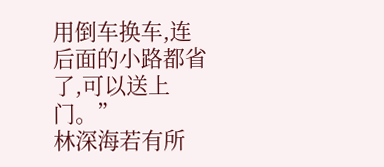用倒车换车,连后面的小路都省了,可以送上门。”
林深海若有所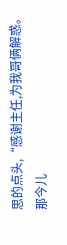思的点头,“感谢主任,为我哥俩解惑。
那今儿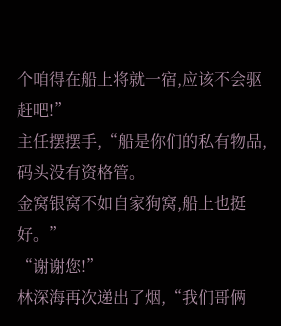个咱得在船上将就一宿,应该不会驱赶吧!”
主任摆摆手,“船是你们的私有物品,码头没有资格管。
金窝银窝不如自家狗窝,船上也挺好。”
“谢谢您!”
林深海再次递出了烟,“我们哥俩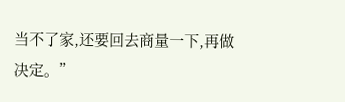当不了家,还要回去商量一下,再做决定。”